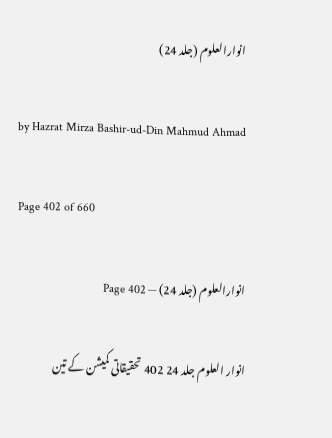انوارالعلوم (جلد 24)

by Hazrat Mirza Bashir-ud-Din Mahmud Ahmad

Page 402 of 660

انوارالعلوم (جلد 24) — Page 402

انوار العلوم جلد 24 402 تحقیقاتی کمیشن کے تین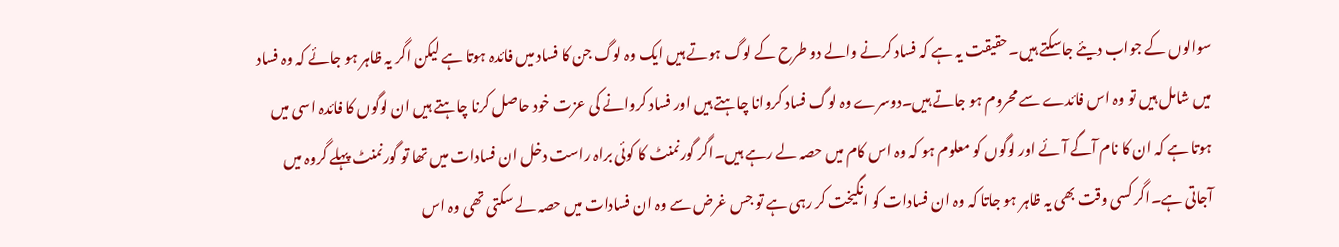سوالوں کے جواب دیئے جاسکتے ہیں۔حقیقت یہ ہے کہ فساد کرنے والے دو طرح کے لوگ ہوتے ہیں ایک وہ لوگ جن کا فساد میں فائدہ ہوتا ہے لیکن اگر یہ ظاہر ہو جائے کہ وہ فساد میں شامل ہیں تو وہ اس فائدے سے محروم ہو جاتے ہیں۔دوسرے وہ لوگ فساد کروانا چاہتے ہیں اور فساد کروانے کی عزت خود حاصل کرنا چاہتے ہیں ان لوگوں کا فائدہ اسی میں ہوتا ہے کہ ان کا نام آگے آئے اور لوگوں کو معلوم ہو کہ وہ اس کام میں حصہ لے رہے ہیں۔اگر گورنمنٹ کا کوئی براہ راست دخل ان فسادات میں تھا تو گورنمنٹ پہلے گروہ میں آجاتی ہے۔اگر کسی وقت بھی یہ ظاہر ہو جاتا کہ وہ ان فسادات کو انگیخت کر رہی ہے تو جس غرض سے وہ ان فسادات میں حصہ لے سکتی تھی وہ اس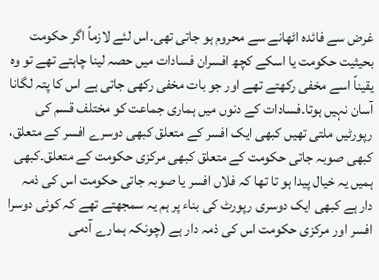غرض سے فائدہ اٹھانے سے محروم ہو جاتی تھی۔اس لئے لازماً اگر حکومت بحیثیت حکومت یا اسکے کچھ افسران فسادات میں حصہ لینا چاہتے تھے تو وہ یقیناً اسے مخفی رکھتے تھے اور جو بات مخفی رکھی جاتی ہے اس کا پتہ لگانا آسان نہیں ہوتا۔فسادات کے دنوں میں ہماری جماعت کو مختلف قسم کی رپورٹیں ملتی تھیں کبھی ایک افسر کے متعلق کبھی دوسرے افسر کے متعلق، کبھی صوبہ جاتی حکومت کے متعلق کبھی مرکزی حکومت کے متعلق۔کبھی ہمیں یہ خیال پیدا ہو تا تھا کہ فلاں افسر یا صوبہ جاتی حکومت اس کی ذمہ دار ہے کبھی ایک دوسری رپورٹ کی بناء پر ہم یہ سمجھتے تھے کہ کوئی دوسرا افسر اور مرکزی حکومت اس کی ذمہ دار ہے (چونکہ ہمارے آدمی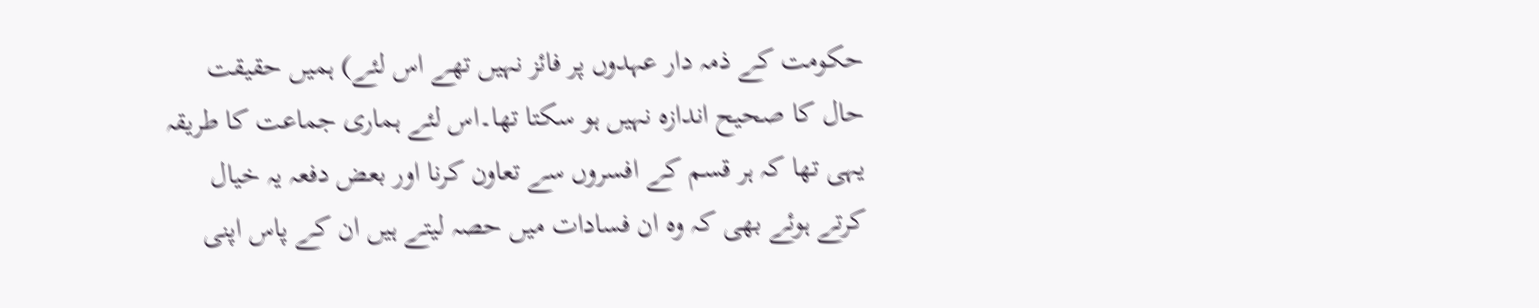حکومت کے ذمہ دار عہدوں پر فائز نہیں تھے اس لئے) ہمیں حقیقت حال کا صحیح اندازہ نہیں ہو سکتا تھا۔اس لئے ہماری جماعت کا طریقہ یہی تھا کہ ہر قسم کے افسروں سے تعاون کرنا اور بعض دفعہ یہ خیال کرتے ہوئے بھی کہ وہ ان فسادات میں حصہ لیتے ہیں ان کے پاس اپنی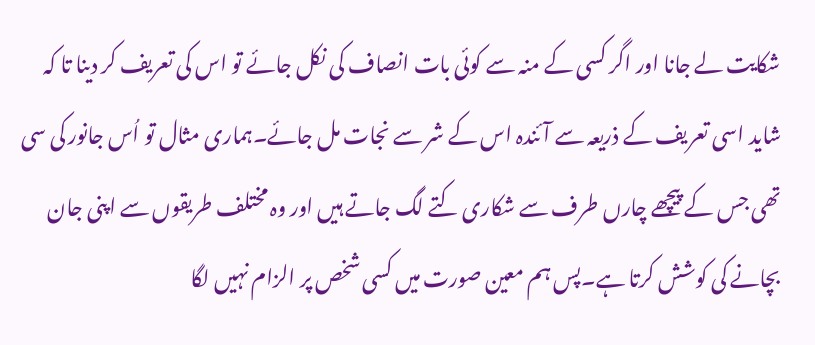شکایت لے جانا اور اگر کسی کے منہ سے کوئی بات انصاف کی نکل جائے تو اس کی تعریف کر دینا تا کہ شاید اسی تعریف کے ذریعہ سے آئندہ اس کے شر سے نجات مل جائے۔ہماری مثال تو اُس جانور کی سی تھی جس کے پیچھے چارں طرف سے شکاری کتے لگ جاتے ہیں اور وہ مختلف طریقوں سے اپنی جان بچانے کی کوشش کرتا ہے۔پس ہم معین صورت میں کسی شخص پر الزام نہیں لگا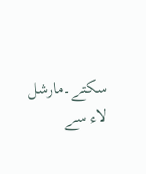سکتے۔مارشل لاء سے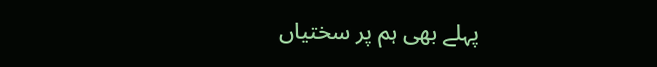پہلے بھی ہم پر سختیاں